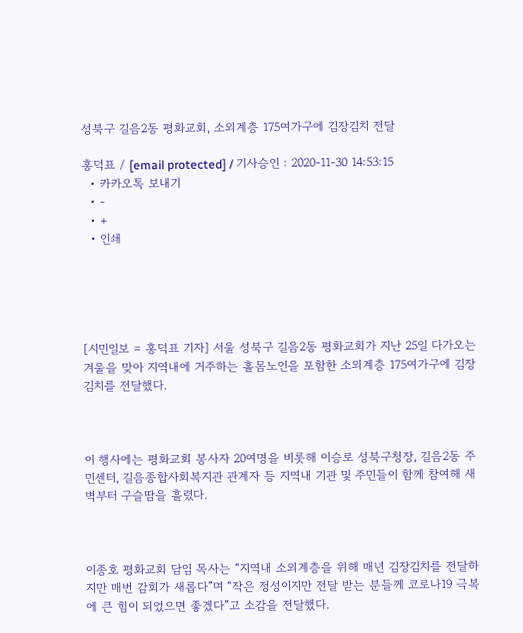성북구 길음2동 평화교회, 소외계층 175여가구에 김장김치 전달

홍덕표 / [email protected] / 기사승인 : 2020-11-30 14:53:15
  • 카카오톡 보내기
  • -
  • +
  • 인쇄





[시민일보 = 홍덕표 기자] 서울 성북구 길음2동 평화교회가 지난 25일 다가오는 겨울을 맞아 지역내에 거주하는 홀몸노인을 포함한 소외계층 175여가구에 김장김치를 전달했다.



이 행사에는 평화교회 봉사자 20여명을 비롯해 이승로 성북구청장, 길음2동 주민센터, 길음종합사회복지관 관계자 등 지역내 기관 및 주민들이 함께 참여해 새벽부터 구슬땀을 흘렸다.



이종호 평화교회 담임 목사는 “지역내 소외계층을 위해 매년 김장김치를 전달하지만 매번 감회가 새롭다”며 “작은 정성이지만 전달 받는 분들께 코로나19 극복에 큰 힘이 되었으면 좋겠다”고 소감을 전달했다.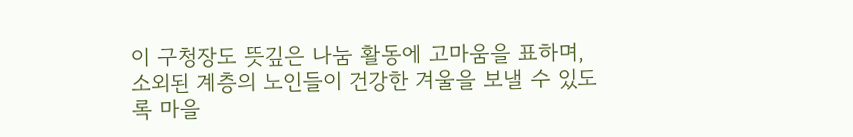이 구청장도 뜻깊은 나눔 활동에 고마움을 표하며, 소외된 계층의 노인들이 건강한 겨울을 보낼 수 있도록 마을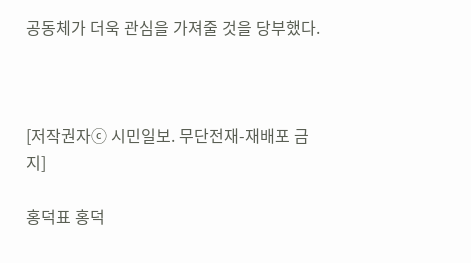공동체가 더욱 관심을 가져줄 것을 당부했다.



[저작권자ⓒ 시민일보. 무단전재-재배포 금지]

홍덕표 홍덕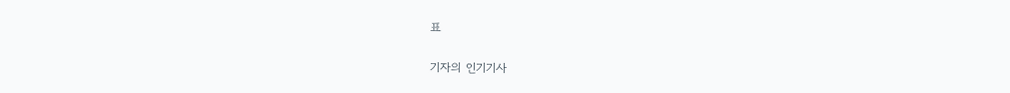표

기자의 인기기사